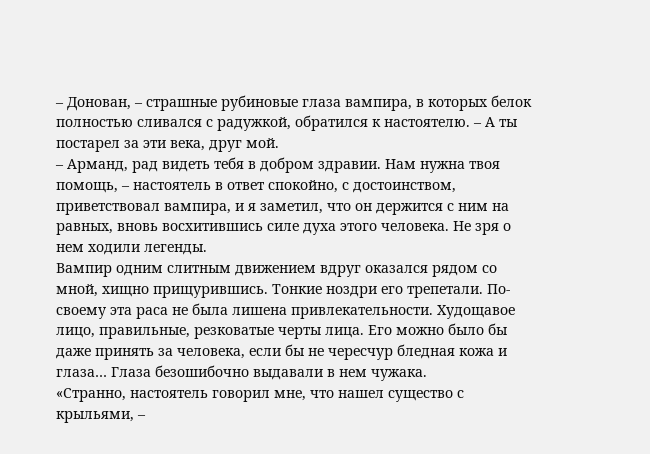– Донован, – страшные рубиновые глаза вампира, в которых белок полностью сливался с радужкой, обратился к настоятелю. – А ты постарел за эти века, друг мой.
– Арманд, рад видеть тебя в добром здравии. Нам нужна твоя помощь, – настоятель в ответ спокойно, с достоинством, приветствовал вампира, и я заметил, что он держится с ним на равных, вновь восхитившись силе духа этого человека. Не зря о нем ходили легенды.
Вампир одним слитным движением вдруг оказался рядом со мной, хищно прищурившись. Тонкие ноздри его трепетали. По-своему эта раса не была лишена привлекательности. Худощавое лицо, правильные, резковатые черты лица. Его можно было бы даже принять за человека, если бы не чересчур бледная кожа и глаза… Глаза безошибочно выдавали в нем чужака.
«Странно, настоятель говорил мне, что нашел существо с крыльями, –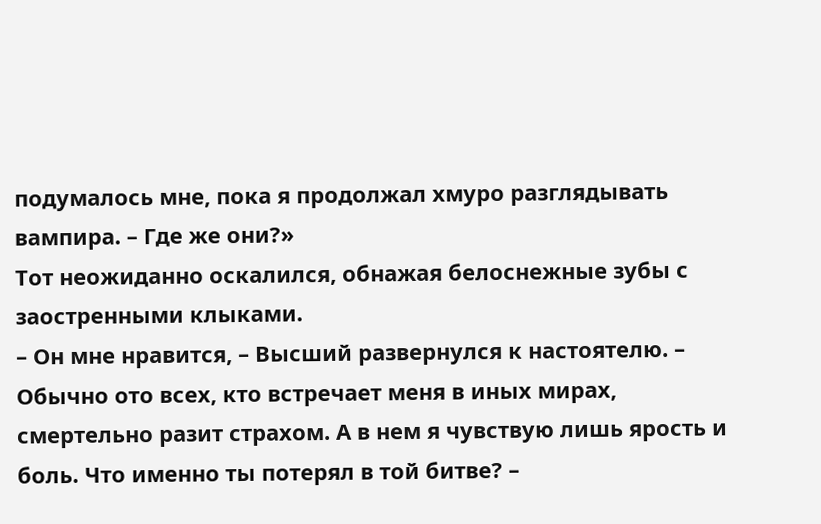подумалось мне, пока я продолжал хмуро разглядывать вампира. – Где же они?»
Тот неожиданно оскалился, обнажая белоснежные зубы с заостренными клыками.
– Он мне нравится, – Высший развернулся к настоятелю. – Обычно ото всех, кто встречает меня в иных мирах, смертельно разит страхом. А в нем я чувствую лишь ярость и боль. Что именно ты потерял в той битве? –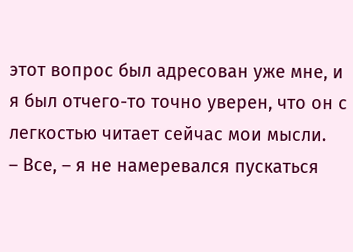этот вопрос был адресован уже мне, и я был отчего-то точно уверен, что он с легкостью читает сейчас мои мысли.
– Все, – я не намеревался пускаться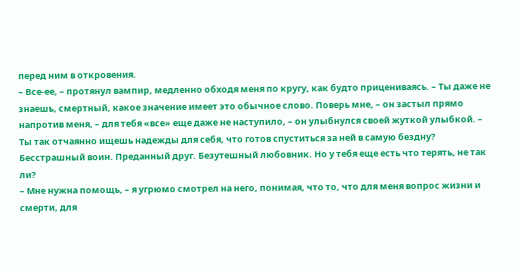перед ним в откровения.
– Все-ее, – протянул вампир, медленно обходя меня по кругу, как будто прицениваясь. – Ты даже не знаешь, смертный, какое значение имеет это обычное слово. Поверь мне, – он застыл прямо напротив меня, – для тебя «все» еще даже не наступило, – он улыбнулся своей жуткой улыбкой. – Ты так отчаянно ищешь надежды для себя, что готов спуститься за ней в самую бездну? Беccтрашный воин. Преданный друг. Безутешный любовник. Но у тебя еще есть что терять, не так ли?
– Мне нужна помощь, – я угрюмо смотрел на него, понимая, что то, что для меня вопрос жизни и смерти, для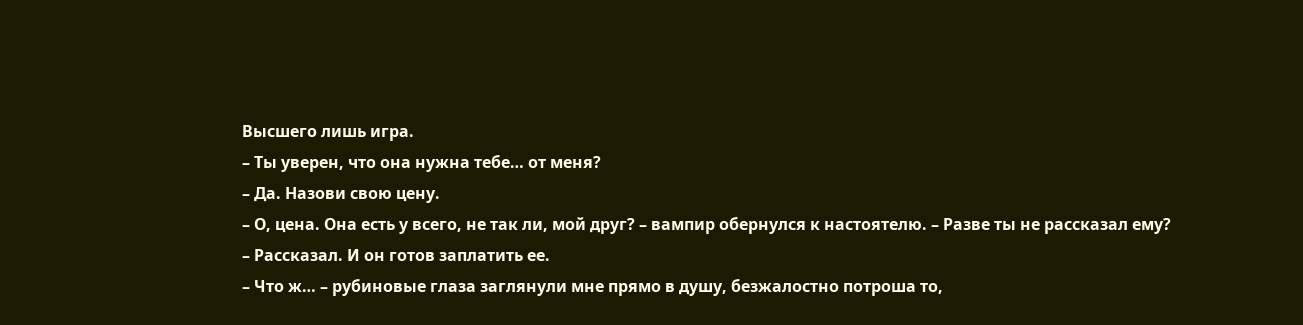Высшего лишь игра.
– Ты уверен, что она нужна тебе… от меня?
– Да. Назови свою цену.
– О, цена. Она есть у всего, не так ли, мой друг? – вампир обернулся к настоятелю. – Разве ты не рассказал ему?
– Рассказал. И он готов заплатить ее.
– Что ж… – рубиновые глаза заглянули мне прямо в душу, безжалостно потроша то,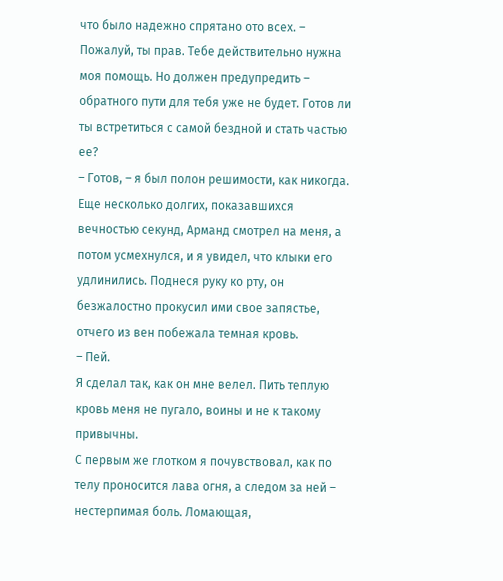что было надежно спрятано ото всех. – Пожалуй, ты прав. Тебе действительно нужна моя помощь. Но должен предупредить – обратного пути для тебя уже не будет. Готов ли ты встретиться с самой бездной и стать частью ее?
– Готов, – я был полон решимости, как никогда.
Еще несколько долгих, показавшихся вечностью секунд, Арманд смотрел на меня, а потом усмехнулся, и я увидел, что клыки его удлинились. Поднеся руку ко рту, он безжалостно прокусил ими свое запястье, отчего из вен побежала темная кровь.
– Пей.
Я сделал так, как он мне велел. Пить теплую кровь меня не пугало, воины и не к такому привычны.
С первым же глотком я почувствовал, как по телу проносится лава огня, а следом за ней – нестерпимая боль. Ломающая,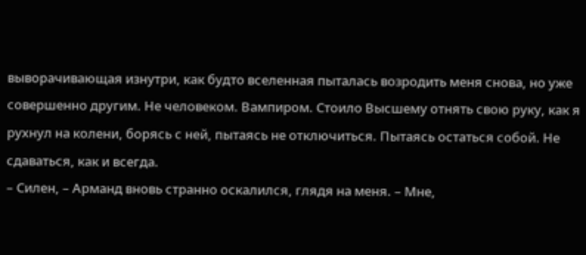выворачивающая изнутри, как будто вселенная пыталась возродить меня снова, но уже совершенно другим. Не человеком. Вампиром. Стоило Высшему отнять свою руку, как я рухнул на колени, борясь с ней, пытаясь не отключиться. Пытаясь остаться собой. Не сдаваться, как и всегда.
– Силен, – Арманд вновь странно оскалился, глядя на меня. – Мне,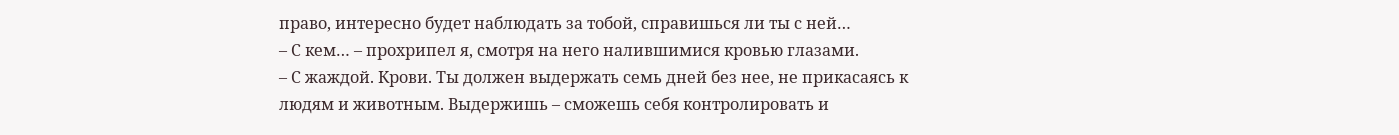право, интересно будет наблюдать за тобой, справишься ли ты с ней…
– С кем… – прохрипел я, смотря на него налившимися кровью глазами.
– С жаждой. Крови. Ты должен выдержать семь дней без нее, не прикасаясь к людям и животным. Выдержишь – сможешь себя контролировать и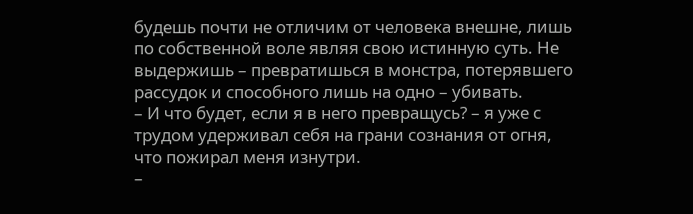будешь почти не отличим от человека внешне, лишь по собственной воле являя свою истинную суть. Не выдержишь – превратишься в монстра, потерявшего рассудок и способного лишь на одно – убивать.
– И что будет, если я в него превращусь? – я уже с трудом удерживал себя на грани сознания от огня, что пожирал меня изнутри.
–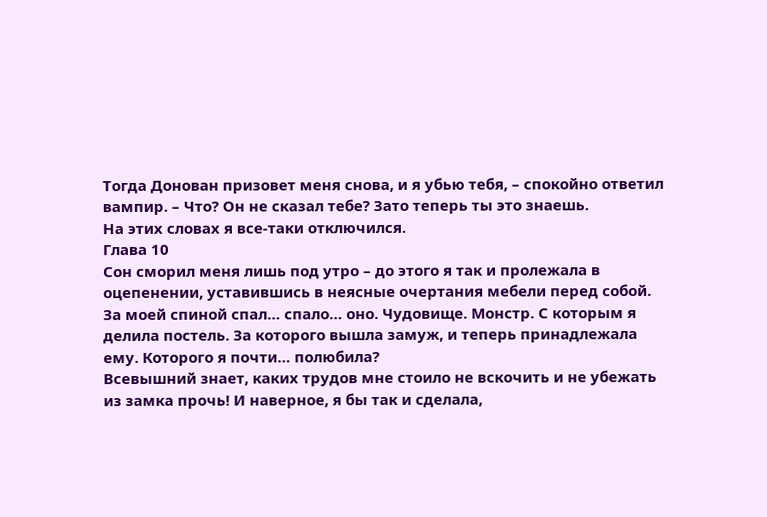Тогда Донован призовет меня снова, и я убью тебя, – спокойно ответил вампир. – Что? Он не сказал тебе? Зато теперь ты это знаешь.
На этих словах я все-таки отключился.
Глава 10
Сон сморил меня лишь под утро – до этого я так и пролежала в оцепенении, уставившись в неясные очертания мебели перед собой. За моей спиной спал… спало… оно. Чудовище. Монстр. С которым я делила постель. За которого вышла замуж, и теперь принадлежала ему. Которого я почти… полюбила?
Всевышний знает, каких трудов мне стоило не вскочить и не убежать из замка прочь! И наверное, я бы так и сделала,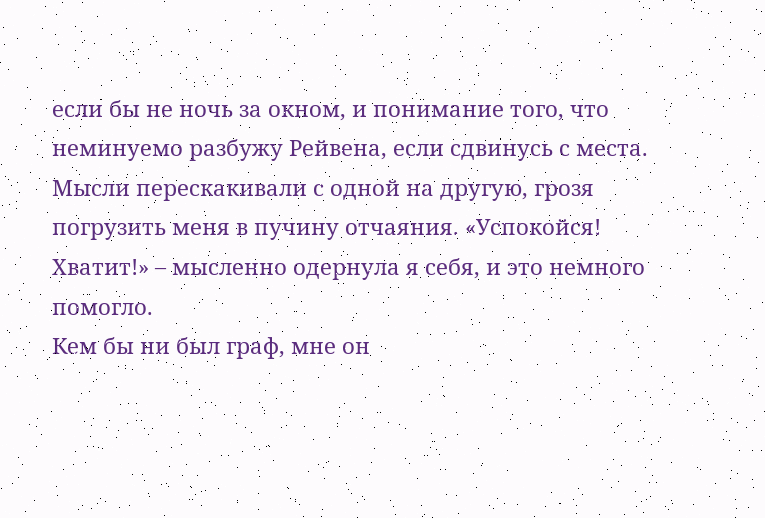если бы не ночь за окном, и понимание того, что неминуемо разбужу Рейвена, если сдвинусь с места. Мысли перескакивали с одной на другую, грозя погрузить меня в пучину отчаяния. «Успокойся! Хватит!» – мысленно одернула я себя, и это немного помогло.
Кем бы ни был граф, мне он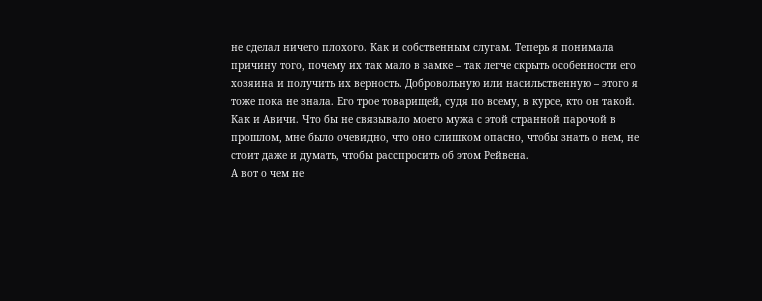не сделал ничего плохого. Как и собственным слугам. Теперь я понимала причину того, почему их так мало в замке – так легче скрыть особенности его хозяина и получить их верность. Добровольную или насильственную – этого я тоже пока не знала. Его трое товарищей, судя по всему, в курсе, кто он такой. Как и Авичи. Что бы не связывало моего мужа с этой странной парочой в прошлом, мне было очевидно, что оно слишком опасно, чтобы знать о нем, не стоит даже и думать, чтобы расспросить об этом Рейвена.
А вот о чем не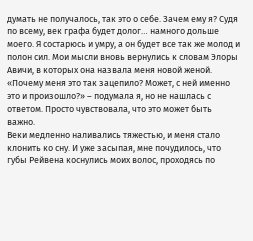думать не получалось, так это о себе. Зачем ему я? Судя по всему, век графа будет долог… намного дольше моего. Я состарюсь и умру, а он будет все так же молод и полон сил. Мои мысли вновь вернулись к словам Элоры Авичи, в которых она назвала меня новой женой. «Почему меня это так зацепило? Может, с ней именно это и произошло?» – подумала я, но не нашлась с ответом. Просто чувствовала, что это может быть важно.
Веки медленно наливались тяжестью, и меня стало клонить ко сну. И уже засыпая, мне почудилось, что губы Рейвена коснулись моих волос, проходясь по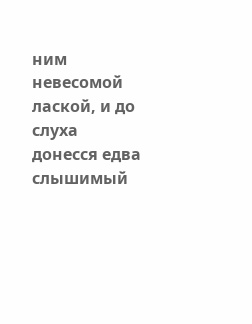ним невесомой лаской, и до слуха донесся едва слышимый